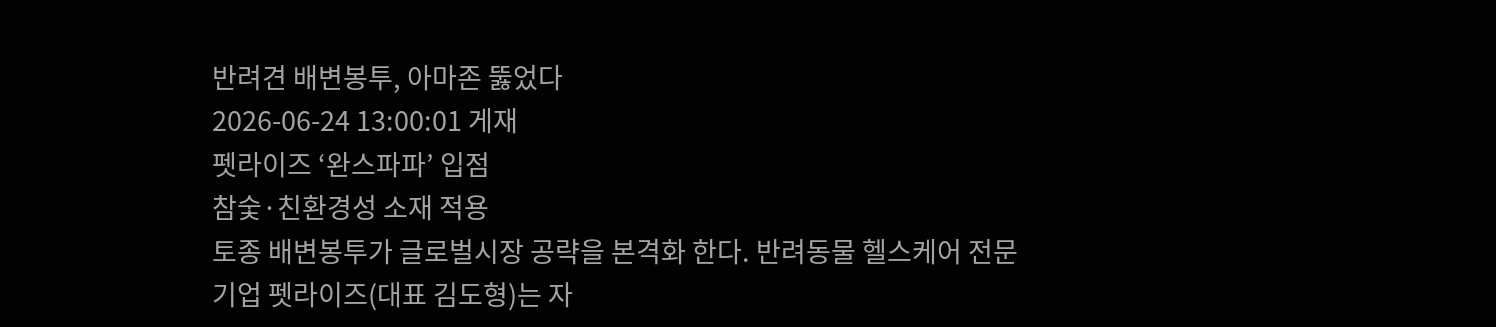반려견 배변봉투, 아마존 뚫었다
2026-06-24 13:00:01 게재
펫라이즈 ‘완스파파’ 입점
참숯·친환경성 소재 적용
토종 배변봉투가 글로벌시장 공략을 본격화 한다. 반려동물 헬스케어 전문기업 펫라이즈(대표 김도형)는 자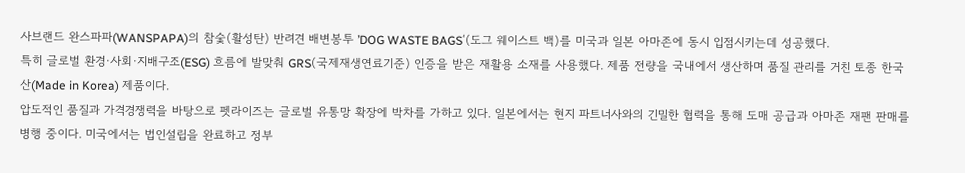사브랜드 완스파파(WANSPAPA)의 참숯(활성탄) 반려견 배변봉투 ’DOG WASTE BAGS‘(도그 웨이스트 백)를 미국과 일본 아마존에 동시 입점시키는데 성공했다.
특히 글로벌 환경·사회·지배구조(ESG) 흐름에 발맞춰 GRS(국제재생연료기준) 인증을 받은 재활용 소재를 사용했다. 제품 전량을 국내에서 생산하며 품질 관리를 거친 토종 한국산(Made in Korea) 제품이다.
압도적인 품질과 가격경쟁력을 바탕으로 펫라이즈는 글로벌 유통망 확장에 박차를 가하고 있다. 일본에서는 현지 파트너사와의 긴밀한 협력을 통해 도매 공급과 아마존 재팬 판매를 병행 중이다. 미국에서는 법인설립을 완료하고 정부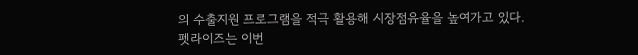의 수출지원 프로그램을 적극 활용해 시장점유율을 높여가고 있다.
펫라이즈는 이번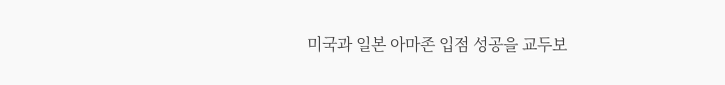미국과 일본 아마존 입점 성공을 교두보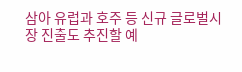삼아 유럽과 호주 등 신규 글로벌시장 진출도 추진할 예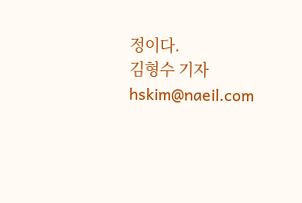정이다.
김형수 기자 hskim@naeil.com